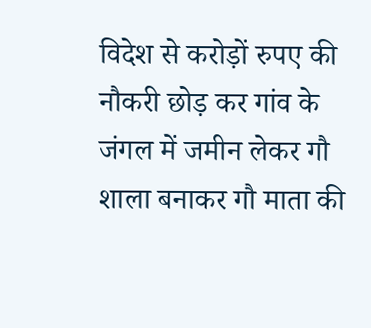विदेश से करोड़ों रुपए की नौकरी छोड़ कर गांव के जंगल में जमीन लेकर गौ शाला बनाकर गौ माता की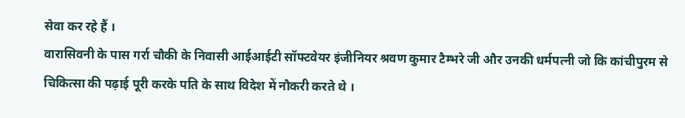सेवा कर रहे हैं ।
वारासिवनी के पास गर्रा चौकी के निवासी आईआईटी सॉफ्टवेयर इंजीनियर श्रवण कुमार टैम्भरे जी और उनकी धर्मपत्नी जो कि कांचीपुरम से चिकित्सा की पढ़ाई पूरी करके पति के साथ विदेश में नौकरी करते थे ।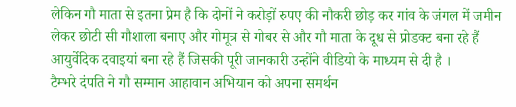लेकिन गौ माता से इतना प्रेम है कि दोनों ने करोड़ों रुपए की नौकरी छोड़ कर गांव के जंगल में जमीन लेकर छोटी सी गौशाला बनाए और गोमूत्र से गोबर से और गौ माता के दूध से प्रोडक्ट बना रहे हैं आयुर्वेदिक दवाइयां बना रहे हैं जिसकी पूरी जानकारी उन्होंने वीडियो के माध्यम से दी है ।
टैम्भरे दंपति ने गौ सम्मान आहावान अभियान को अपना समर्थन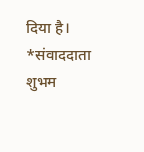दिया है।
*संवाददाता शुभम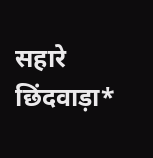सहारे छिंदवाड़ा*